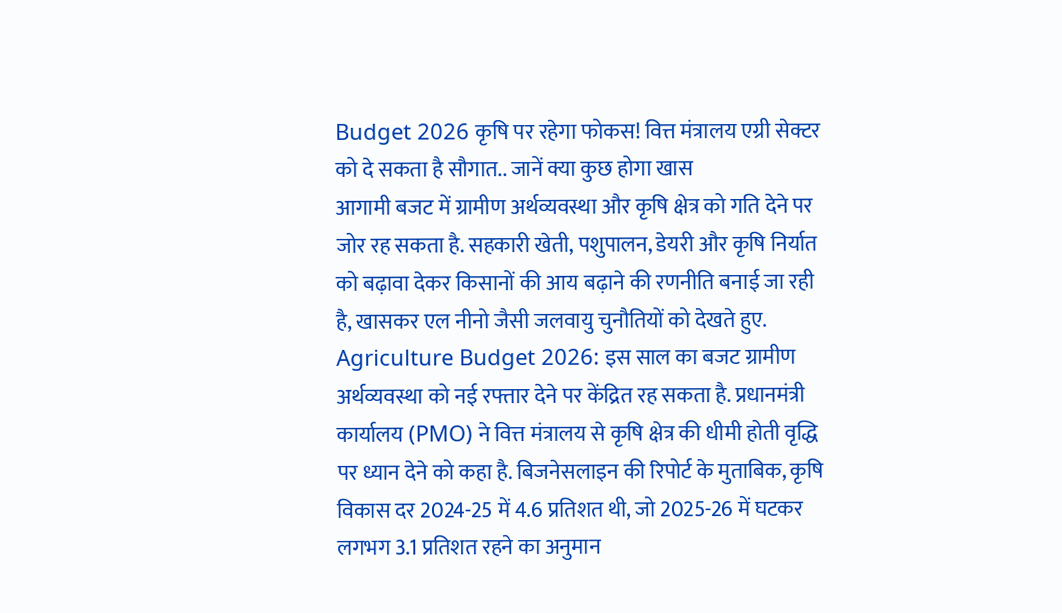Budget 2026 कृषि पर रहेगा फोकस! वित्त मंत्रालय एग्री सेक्टर को दे सकता है सौगात.. जानें क्या कुछ होगा खास
आगामी बजट में ग्रामीण अर्थव्यवस्था और कृषि क्षेत्र को गति देने पर जोर रह सकता है. सहकारी खेती, पशुपालन, डेयरी और कृषि निर्यात को बढ़ावा देकर किसानों की आय बढ़ाने की रणनीति बनाई जा रही है, खासकर एल नीनो जैसी जलवायु चुनौतियों को देखते हुए.
Agriculture Budget 2026: इस साल का बजट ग्रामीण अर्थव्यवस्था को नई रफ्तार देने पर केंद्रित रह सकता है. प्रधानमंत्री कार्यालय (PMO) ने वित्त मंत्रालय से कृषि क्षेत्र की धीमी होती वृद्धि पर ध्यान देने को कहा है. बिजनेसलाइन की रिपोर्ट के मुताबिक, कृषि विकास दर 2024-25 में 4.6 प्रतिशत थी, जो 2025-26 में घटकर लगभग 3.1 प्रतिशत रहने का अनुमान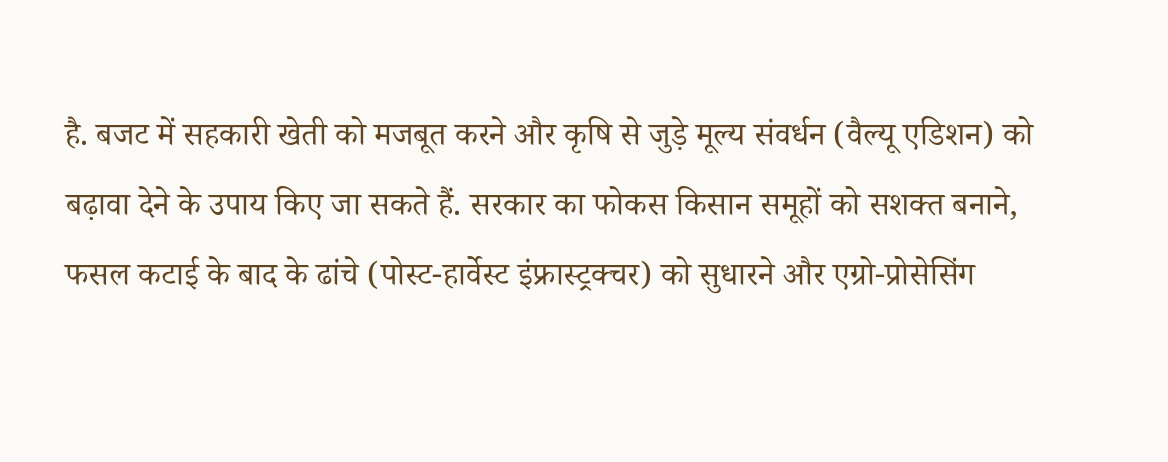है. बजट में सहकारी खेती को मजबूत करने और कृषि से जुड़े मूल्य संवर्धन (वैल्यू एडिशन) को बढ़ावा देने के उपाय किए जा सकते हैं. सरकार का फोकस किसान समूहों को सशक्त बनाने, फसल कटाई के बाद के ढांचे (पोस्ट-हार्वेस्ट इंफ्रास्ट्रक्चर) को सुधारने और एग्रो-प्रोसेसिंग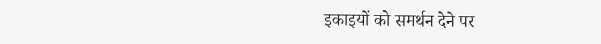इकाइयों को समर्थन देने पर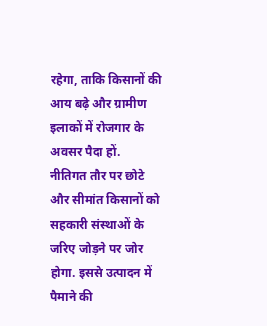रहेगा, ताकि किसानों की आय बढ़े और ग्रामीण इलाकों में रोजगार के अवसर पैदा हों.
नीतिगत तौर पर छोटे और सीमांत किसानों को सहकारी संस्थाओं के जरिए जोड़ने पर जोर होगा. इससे उत्पादन में पैमाने की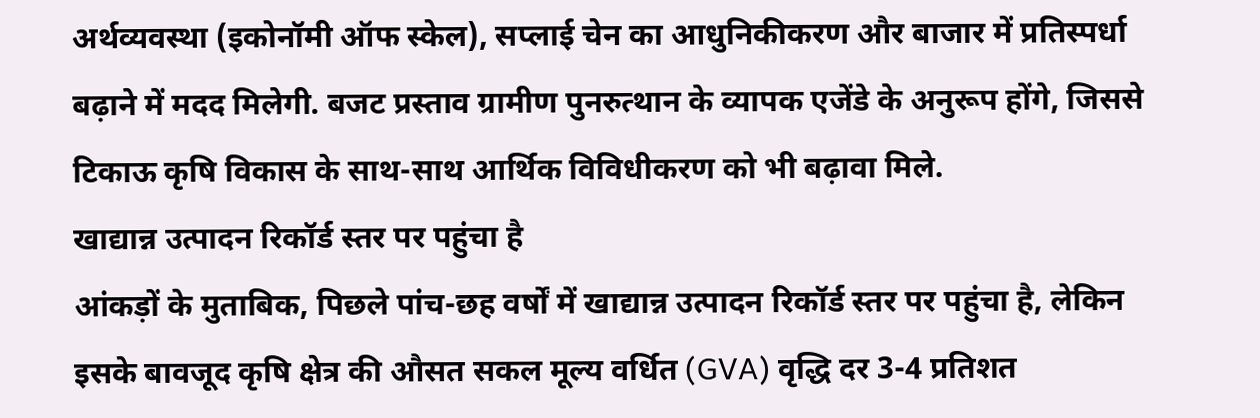अर्थव्यवस्था (इकोनॉमी ऑफ स्केल), सप्लाई चेन का आधुनिकीकरण और बाजार में प्रतिस्पर्धा बढ़ाने में मदद मिलेगी. बजट प्रस्ताव ग्रामीण पुनरुत्थान के व्यापक एजेंडे के अनुरूप होंगे, जिससे टिकाऊ कृषि विकास के साथ-साथ आर्थिक विविधीकरण को भी बढ़ावा मिले.
खाद्यान्न उत्पादन रिकॉर्ड स्तर पर पहुंचा है
आंकड़ों के मुताबिक, पिछले पांच-छह वर्षों में खाद्यान्न उत्पादन रिकॉर्ड स्तर पर पहुंचा है, लेकिन इसके बावजूद कृषि क्षेत्र की औसत सकल मूल्य वर्धित (GVA) वृद्धि दर 3-4 प्रतिशत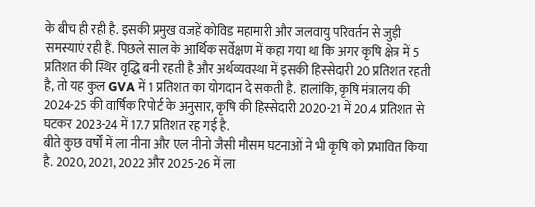के बीच ही रही है. इसकी प्रमुख वजहें कोविड महामारी और जलवायु परिवर्तन से जुड़ी समस्याएं रही हैं. पिछले साल के आर्थिक सर्वेक्षण में कहा गया था कि अगर कृषि क्षेत्र में 5 प्रतिशत की स्थिर वृद्धि बनी रहती है और अर्थव्यवस्था में इसकी हिस्सेदारी 20 प्रतिशत रहती है, तो यह कुल GVA में 1 प्रतिशत का योगदान दे सकती है. हालांकि, कृषि मंत्रालय की 2024-25 की वार्षिक रिपोर्ट के अनुसार, कृषि की हिस्सेदारी 2020-21 में 20.4 प्रतिशत से घटकर 2023-24 में 17.7 प्रतिशत रह गई है.
बीते कुछ वर्षों में ला नीना और एल नीनो जैसी मौसम घटनाओं ने भी कृषि को प्रभावित किया है. 2020, 2021, 2022 और 2025-26 में ला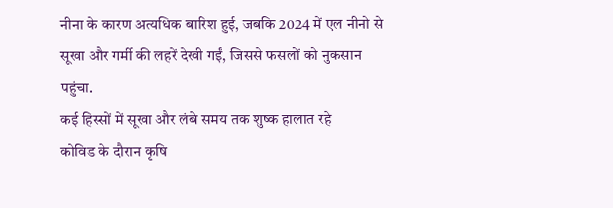नीना के कारण अत्यधिक बारिश हुई, जबकि 2024 में एल नीनो से सूखा और गर्मी की लहरें देखी गईं, जिससे फसलों को नुकसान पहुंचा.
कई हिस्सों में सूखा और लंबे समय तक शुष्क हालात रहे
कोविड के दौरान कृषि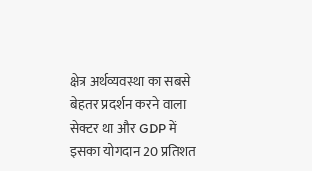क्षेत्र अर्थव्यवस्था का सबसे बेहतर प्रदर्शन करने वाला सेक्टर था और GDP में इसका योगदान 20 प्रतिशत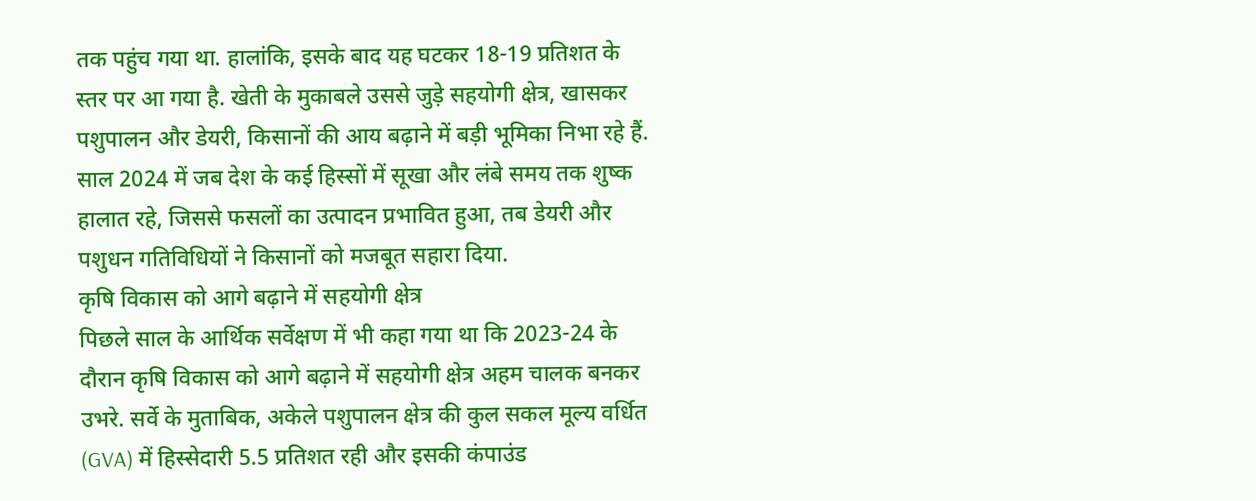तक पहुंच गया था. हालांकि, इसके बाद यह घटकर 18-19 प्रतिशत के स्तर पर आ गया है. खेती के मुकाबले उससे जुड़े सहयोगी क्षेत्र, खासकर पशुपालन और डेयरी, किसानों की आय बढ़ाने में बड़ी भूमिका निभा रहे हैं. साल 2024 में जब देश के कई हिस्सों में सूखा और लंबे समय तक शुष्क हालात रहे, जिससे फसलों का उत्पादन प्रभावित हुआ, तब डेयरी और पशुधन गतिविधियों ने किसानों को मजबूत सहारा दिया.
कृषि विकास को आगे बढ़ाने में सहयोगी क्षेत्र
पिछले साल के आर्थिक सर्वेक्षण में भी कहा गया था कि 2023-24 के दौरान कृषि विकास को आगे बढ़ाने में सहयोगी क्षेत्र अहम चालक बनकर उभरे. सर्वे के मुताबिक, अकेले पशुपालन क्षेत्र की कुल सकल मूल्य वर्धित (GVA) में हिस्सेदारी 5.5 प्रतिशत रही और इसकी कंपाउंड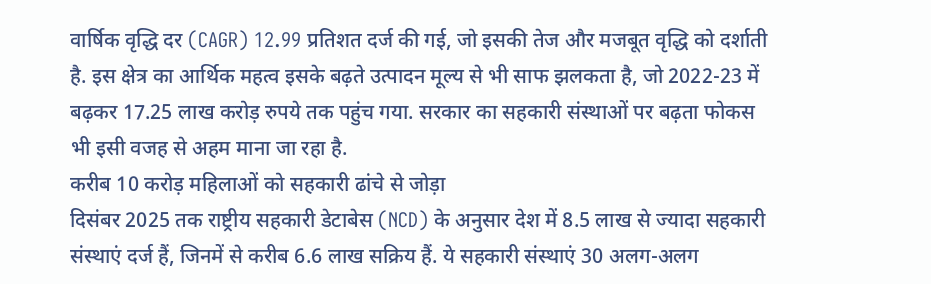वार्षिक वृद्धि दर (CAGR) 12.99 प्रतिशत दर्ज की गई, जो इसकी तेज और मजबूत वृद्धि को दर्शाती है. इस क्षेत्र का आर्थिक महत्व इसके बढ़ते उत्पादन मूल्य से भी साफ झलकता है, जो 2022-23 में बढ़कर 17.25 लाख करोड़ रुपये तक पहुंच गया. सरकार का सहकारी संस्थाओं पर बढ़ता फोकस भी इसी वजह से अहम माना जा रहा है.
करीब 10 करोड़ महिलाओं को सहकारी ढांचे से जोड़ा
दिसंबर 2025 तक राष्ट्रीय सहकारी डेटाबेस (NCD) के अनुसार देश में 8.5 लाख से ज्यादा सहकारी संस्थाएं दर्ज हैं, जिनमें से करीब 6.6 लाख सक्रिय हैं. ये सहकारी संस्थाएं 30 अलग-अलग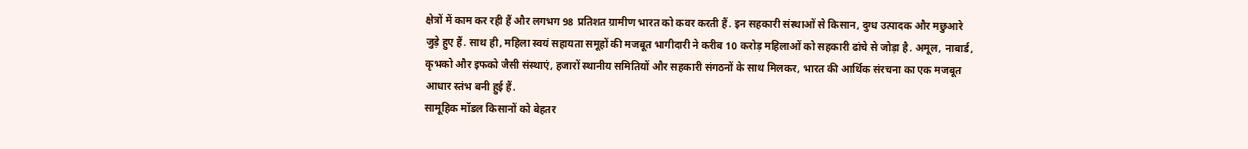क्षेत्रों में काम कर रही हैं और लगभग 98 प्रतिशत ग्रामीण भारत को कवर करती हैं. इन सहकारी संस्थाओं से किसान, दुग्ध उत्पादक और मछुआरे जुड़े हुए हैं. साथ ही, महिला स्वयं सहायता समूहों की मजबूत भागीदारी ने करीब 10 करोड़ महिलाओं को सहकारी ढांचे से जोड़ा है. अमूल, नाबार्ड, कृभको और इफको जैसी संस्थाएं, हजारों स्थानीय समितियों और सहकारी संगठनों के साथ मिलकर, भारत की आर्थिक संरचना का एक मजबूत आधार स्तंभ बनी हुई हैं.
सामूहिक मॉडल किसानों को बेहतर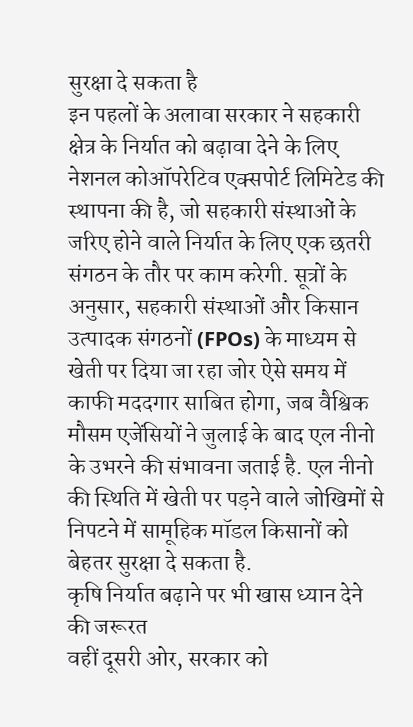सुरक्षा दे सकता है
इन पहलों के अलावा सरकार ने सहकारी क्षेत्र के निर्यात को बढ़ावा देने के लिए नेशनल कोऑपरेटिव एक्सपोर्ट लिमिटेड की स्थापना की है, जो सहकारी संस्थाओं के जरिए होने वाले निर्यात के लिए एक छतरी संगठन के तौर पर काम करेगी. सूत्रों के अनुसार, सहकारी संस्थाओं और किसान उत्पादक संगठनों (FPOs) के माध्यम से खेती पर दिया जा रहा जोर ऐसे समय में काफी मददगार साबित होगा, जब वैश्विक मौसम एजेंसियों ने जुलाई के बाद एल नीनो के उभरने की संभावना जताई है. एल नीनो की स्थिति में खेती पर पड़ने वाले जोखिमों से निपटने में सामूहिक मॉडल किसानों को बेहतर सुरक्षा दे सकता है.
कृषि निर्यात बढ़ाने पर भी खास ध्यान देने की जरूरत
वहीं दूसरी ओर, सरकार को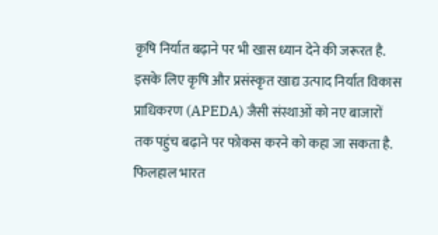कृषि निर्यात बढ़ाने पर भी खास ध्यान देने की जरूरत है. इसके लिए कृषि और प्रसंस्कृत खाद्य उत्पाद निर्यात विकास प्राधिकरण (APEDA) जैसी संस्थाओं को नए बाजारों तक पहुंच बढ़ाने पर फोकस करने को कहा जा सकता है. फिलहाल भारत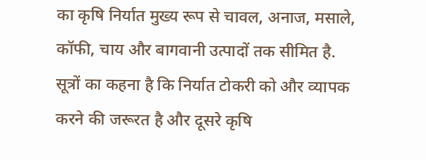का कृषि निर्यात मुख्य रूप से चावल, अनाज, मसाले, कॉफी, चाय और बागवानी उत्पादों तक सीमित है. सूत्रों का कहना है कि निर्यात टोकरी को और व्यापक करने की जरूरत है और दूसरे कृषि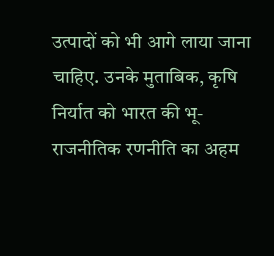उत्पादों को भी आगे लाया जाना चाहिए. उनके मुताबिक, कृषि निर्यात को भारत की भू-राजनीतिक रणनीति का अहम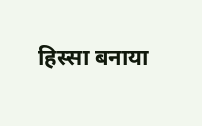हिस्सा बनाया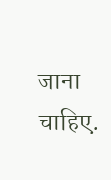जाना चाहिए.